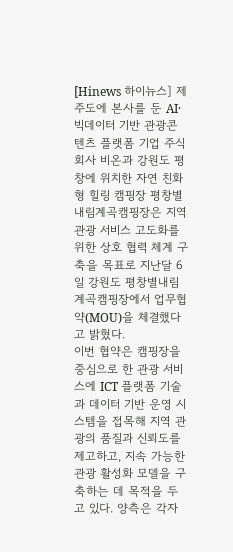[Hinews 하이뉴스] 제주도에 본사를 둔 AI·빅데이터 기반 관광콘텐츠 플랫폼 기업 주식회사 비온과 강원도 평창에 위치한 자연 친화형 힐링 캠핑장 평창별내림계곡캠핑장은 지역 관광 서비스 고도화를 위한 상호 협력 체계 구축을 목표로 지난달 6일 강원도 평창별내림계곡캠핑장에서 업무협약(MOU)을 체결했다고 밝혔다.
이번 협약은 캠핑장을 중심으로 한 관광 서비스에 ICT 플랫폼 기술과 데이터 기반 운영 시스템을 접목해 지역 관광의 품질과 신뢰도를 제고하고, 지속 가능한 관광 활성화 모델을 구축하는 데 목적을 두고 있다. 양측은 각자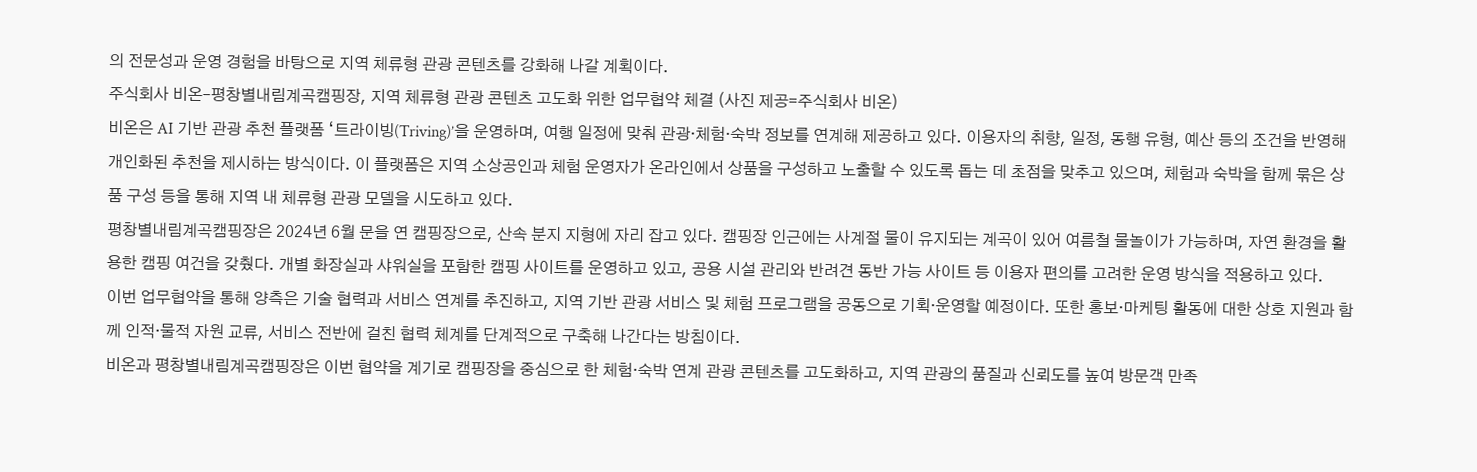의 전문성과 운영 경험을 바탕으로 지역 체류형 관광 콘텐츠를 강화해 나갈 계획이다.
주식회사 비온–평창별내림계곡캠핑장, 지역 체류형 관광 콘텐츠 고도화 위한 업무협약 체결 (사진 제공=주식회사 비온)
비온은 AI 기반 관광 추천 플랫폼 ‘트라이빙(Triving)’을 운영하며, 여행 일정에 맞춰 관광·체험·숙박 정보를 연계해 제공하고 있다. 이용자의 취향, 일정, 동행 유형, 예산 등의 조건을 반영해 개인화된 추천을 제시하는 방식이다. 이 플랫폼은 지역 소상공인과 체험 운영자가 온라인에서 상품을 구성하고 노출할 수 있도록 돕는 데 초점을 맞추고 있으며, 체험과 숙박을 함께 묶은 상품 구성 등을 통해 지역 내 체류형 관광 모델을 시도하고 있다.
평창별내림계곡캠핑장은 2024년 6월 문을 연 캠핑장으로, 산속 분지 지형에 자리 잡고 있다. 캠핑장 인근에는 사계절 물이 유지되는 계곡이 있어 여름철 물놀이가 가능하며, 자연 환경을 활용한 캠핑 여건을 갖췄다. 개별 화장실과 샤워실을 포함한 캠핑 사이트를 운영하고 있고, 공용 시설 관리와 반려견 동반 가능 사이트 등 이용자 편의를 고려한 운영 방식을 적용하고 있다.
이번 업무협약을 통해 양측은 기술 협력과 서비스 연계를 추진하고, 지역 기반 관광 서비스 및 체험 프로그램을 공동으로 기획·운영할 예정이다. 또한 홍보·마케팅 활동에 대한 상호 지원과 함께 인적·물적 자원 교류, 서비스 전반에 걸친 협력 체계를 단계적으로 구축해 나간다는 방침이다.
비온과 평창별내림계곡캠핑장은 이번 협약을 계기로 캠핑장을 중심으로 한 체험·숙박 연계 관광 콘텐츠를 고도화하고, 지역 관광의 품질과 신뢰도를 높여 방문객 만족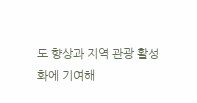도 향상과 지역 관광 활성화에 기여해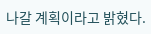나갈 계획이라고 밝혔다.